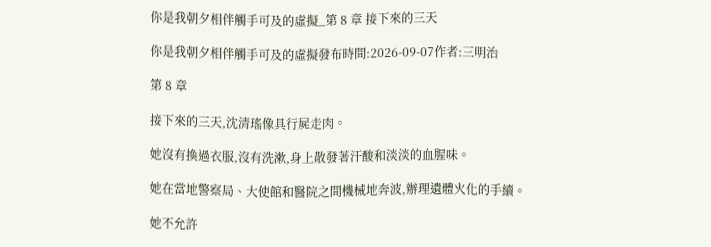你是我朝夕相伴觸手可及的虛擬_第 8 章 接下來的三天

你是我朝夕相伴觸手可及的虛擬發布時間:2026-09-07作者:三明治

第 8 章

接下來的三天,沈清瑤像具行屍走肉。

她沒有換過衣服,沒有洗漱,身上散發著汗酸和淡淡的血腥味。

她在當地警察局、大使館和醫院之間機械地奔波,辦理遺體火化的手續。

她不允許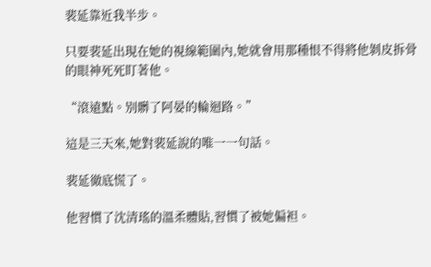裴延靠近我半步。

只要裴延出現在她的視線範圍內,她就會用那種恨不得將他剝皮拆骨的眼神死死盯著他。

“滾遠點。別髒了阿晏的輪迴路。”

這是三天來,她對裴延說的唯一一句話。

裴延徹底慌了。

他習慣了沈清瑤的溫柔體貼,習慣了被她偏袒。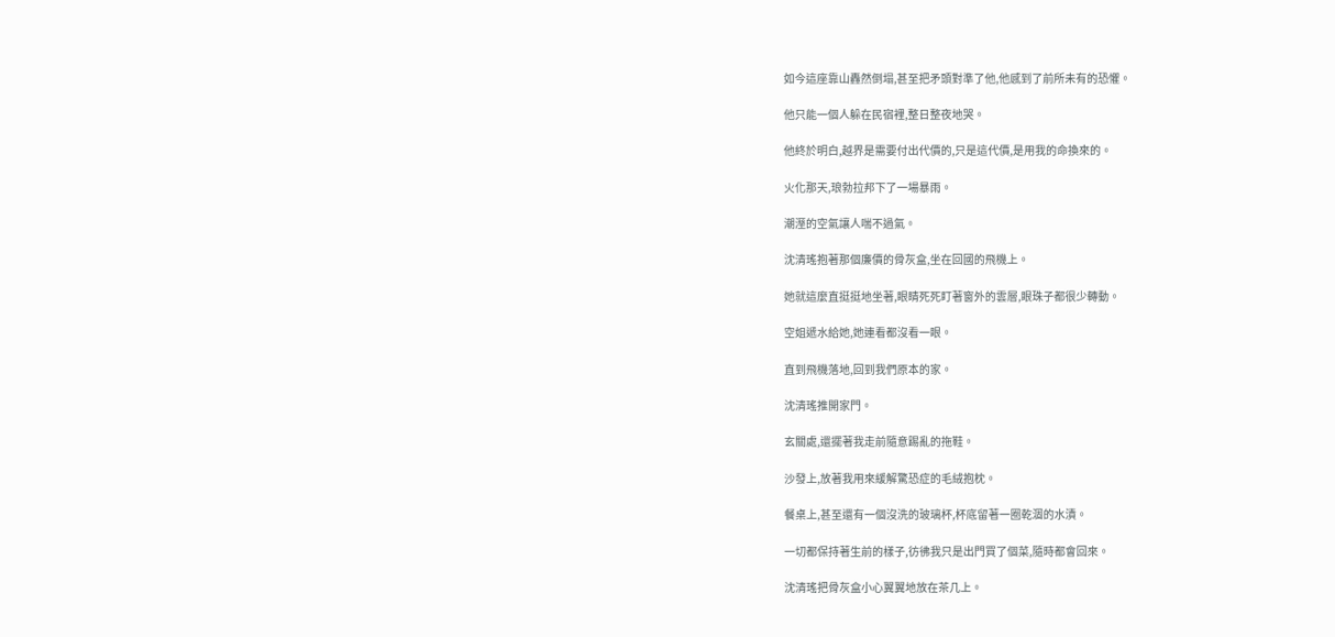如今這座靠山轟然倒塌,甚至把矛頭對準了他,他感到了前所未有的恐懼。

他只能一個人躲在民宿裡,整日整夜地哭。

他終於明白,越界是需要付出代價的,只是這代價,是用我的命換來的。

火化那天,琅勃拉邦下了一場暴雨。

潮溼的空氣讓人喘不過氣。

沈清瑤抱著那個廉價的骨灰盒,坐在回國的飛機上。

她就這麼直挺挺地坐著,眼睛死死盯著窗外的雲層,眼珠子都很少轉動。

空姐遞水給她,她連看都沒看一眼。

直到飛機落地,回到我們原本的家。

沈清瑤推開家門。

玄關處,還擺著我走前隨意踢亂的拖鞋。

沙發上,放著我用來緩解驚恐症的毛絨抱枕。

餐桌上,甚至還有一個沒洗的玻璃杯,杯底留著一圈乾涸的水漬。

一切都保持著生前的樣子,彷彿我只是出門買了個菜,隨時都會回來。

沈清瑤把骨灰盒小心翼翼地放在茶几上。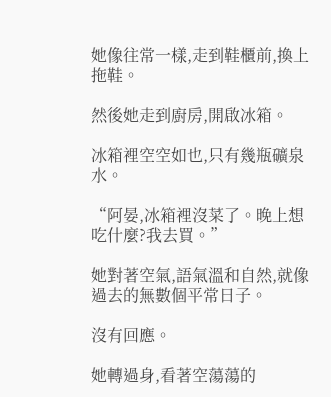她像往常一樣,走到鞋櫃前,換上拖鞋。

然後她走到廚房,開啟冰箱。

冰箱裡空空如也,只有幾瓶礦泉水。

“阿晏,冰箱裡沒菜了。晚上想吃什麼?我去買。”

她對著空氣,語氣溫和自然,就像過去的無數個平常日子。

沒有回應。

她轉過身,看著空蕩蕩的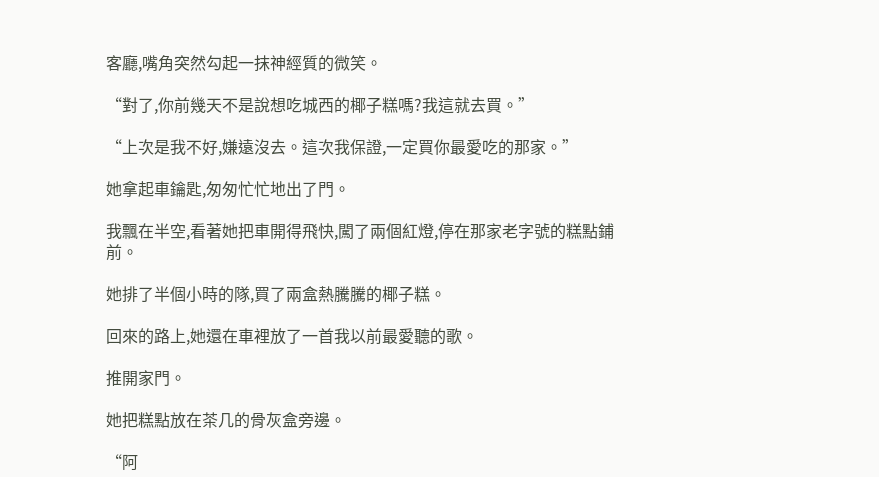客廳,嘴角突然勾起一抹神經質的微笑。

“對了,你前幾天不是說想吃城西的椰子糕嗎?我這就去買。”

“上次是我不好,嫌遠沒去。這次我保證,一定買你最愛吃的那家。”

她拿起車鑰匙,匆匆忙忙地出了門。

我飄在半空,看著她把車開得飛快,闖了兩個紅燈,停在那家老字號的糕點鋪前。

她排了半個小時的隊,買了兩盒熱騰騰的椰子糕。

回來的路上,她還在車裡放了一首我以前最愛聽的歌。

推開家門。

她把糕點放在茶几的骨灰盒旁邊。

“阿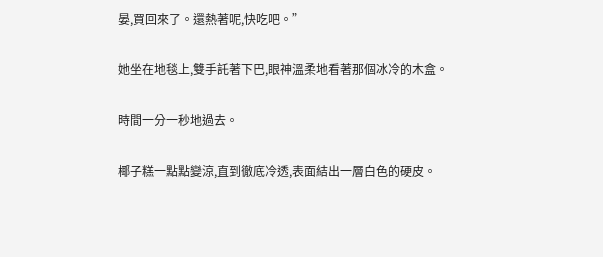晏,買回來了。還熱著呢,快吃吧。”

她坐在地毯上,雙手託著下巴,眼神溫柔地看著那個冰冷的木盒。

時間一分一秒地過去。

椰子糕一點點變涼,直到徹底冷透,表面結出一層白色的硬皮。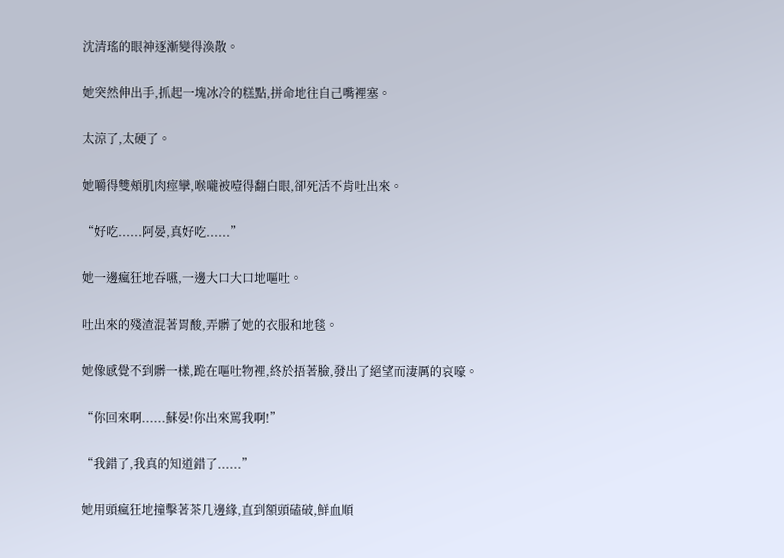沈清瑤的眼神逐漸變得渙散。

她突然伸出手,抓起一塊冰冷的糕點,拼命地往自己嘴裡塞。

太涼了,太硬了。

她嚼得雙頰肌肉痙攣,喉嚨被噎得翻白眼,卻死活不肯吐出來。

“好吃......阿晏,真好吃......”

她一邊瘋狂地吞嚥,一邊大口大口地嘔吐。

吐出來的殘渣混著胃酸,弄髒了她的衣服和地毯。

她像感覺不到髒一樣,跪在嘔吐物裡,終於捂著臉,發出了絕望而淒厲的哀嚎。

“你回來啊......蘇晏!你出來罵我啊!”

“我錯了,我真的知道錯了......”

她用頭瘋狂地撞擊著茶几邊緣,直到額頭磕破,鮮血順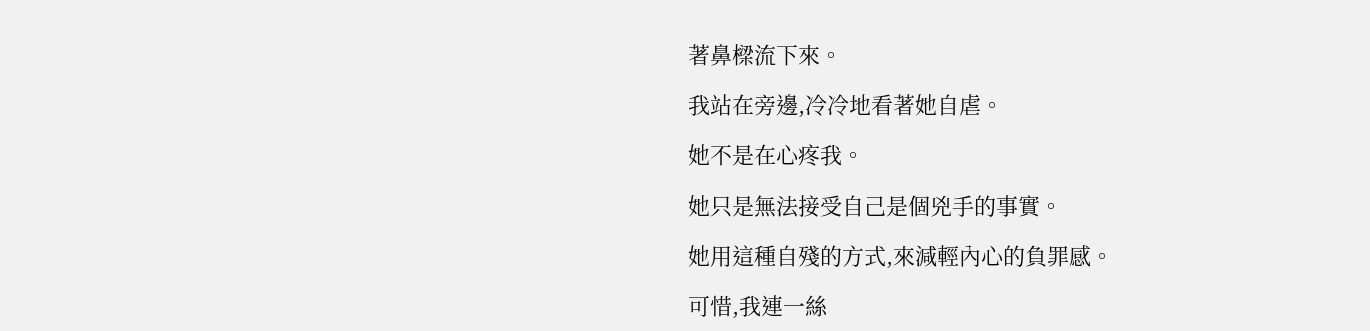著鼻樑流下來。

我站在旁邊,冷冷地看著她自虐。

她不是在心疼我。

她只是無法接受自己是個兇手的事實。

她用這種自殘的方式,來減輕內心的負罪感。

可惜,我連一絲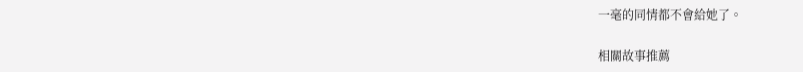一毫的同情都不會給她了。

相關故事推薦